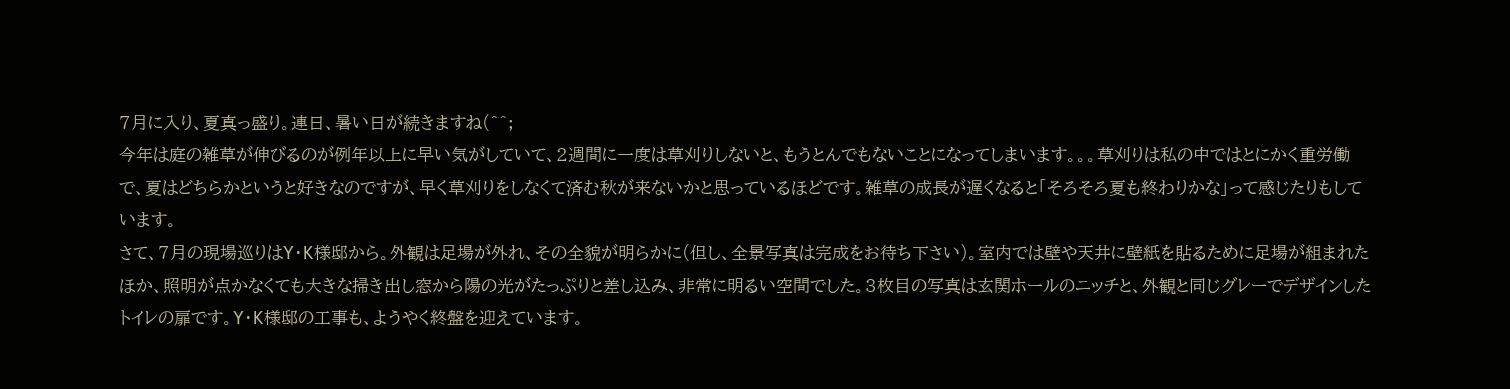7月に入り、夏真っ盛り。連日、暑い日が続きますね(^^;
今年は庭の雑草が伸びるのが例年以上に早い気がしていて、2週間に一度は草刈りしないと、もうとんでもないことになってしまいます。。。草刈りは私の中ではとにかく重労働で、夏はどちらかというと好きなのですが、早く草刈りをしなくて済む秋が来ないかと思っているほどです。雑草の成長が遅くなると「そろそろ夏も終わりかな」って感じたりもしています。
さて、7月の現場巡りはY・K様邸から。外観は足場が外れ、その全貌が明らかに(但し、全景写真は完成をお待ち下さい)。室内では壁や天井に壁紙を貼るために足場が組まれたほか、照明が点かなくても大きな掃き出し窓から陽の光がたっぷりと差し込み、非常に明るい空間でした。3枚目の写真は玄関ホールのニッチと、外観と同じグレーでデザインしたトイレの扉です。Y・K様邸の工事も、ようやく終盤を迎えています。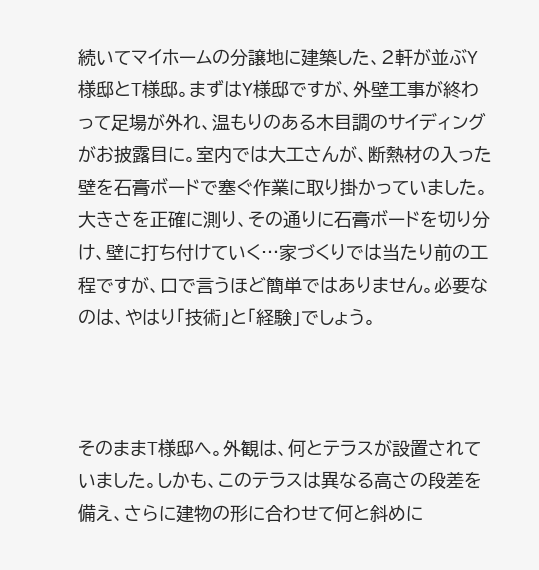続いてマイホームの分譲地に建築した、2軒が並ぶY様邸とT様邸。まずはY様邸ですが、外壁工事が終わって足場が外れ、温もりのある木目調のサイディングがお披露目に。室内では大工さんが、断熱材の入った壁を石膏ボードで塞ぐ作業に取り掛かっていました。大きさを正確に測り、その通りに石膏ボードを切り分け、壁に打ち付けていく…家づくりでは当たり前の工程ですが、口で言うほど簡単ではありません。必要なのは、やはり「技術」と「経験」でしょう。



そのままT様邸へ。外観は、何とテラスが設置されていました。しかも、このテラスは異なる高さの段差を備え、さらに建物の形に合わせて何と斜めに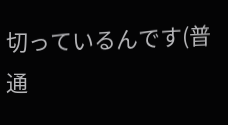切っているんです(普通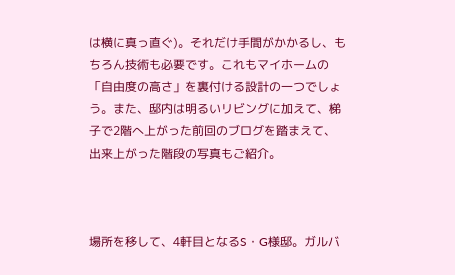は横に真っ直ぐ)。それだけ手間がかかるし、もちろん技術も必要です。これもマイホームの「自由度の高さ」を裏付ける設計の一つでしょう。また、邸内は明るいリビングに加えて、梯子で2階へ上がった前回のブログを踏まえて、出来上がった階段の写真もご紹介。



場所を移して、4軒目となるS・G様邸。ガルバ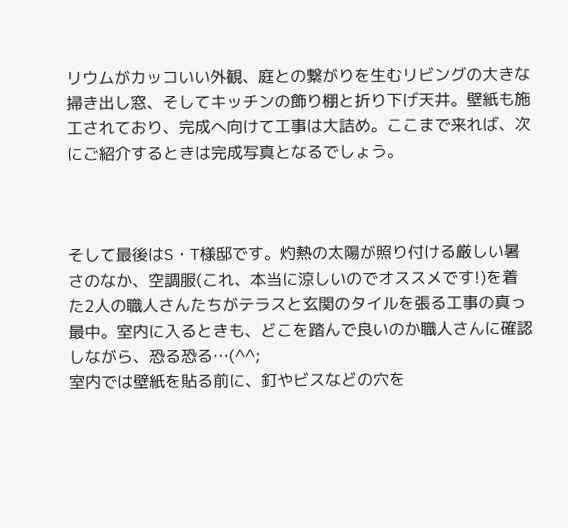リウムがカッコいい外観、庭との繋がりを生むリビングの大きな掃き出し窓、そしてキッチンの飾り棚と折り下げ天井。壁紙も施工されており、完成へ向けて工事は大詰め。ここまで来れば、次にご紹介するときは完成写真となるでしょう。



そして最後はS・T様邸です。灼熱の太陽が照り付ける厳しい暑さのなか、空調服(これ、本当に涼しいのでオススメです!)を着た2人の職人さんたちがテラスと玄関のタイルを張る工事の真っ最中。室内に入るときも、どこを踏んで良いのか職人さんに確認しながら、恐る恐る…(^^;
室内では壁紙を貼る前に、釘やビスなどの穴を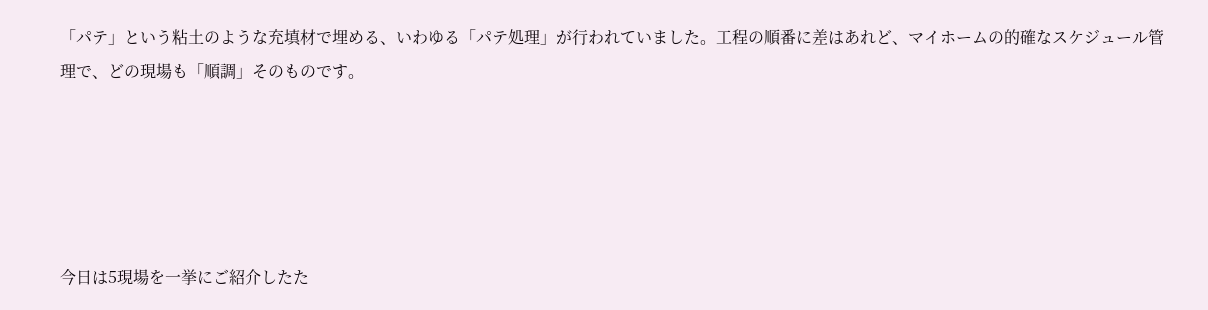「パテ」という粘土のような充填材で埋める、いわゆる「パテ処理」が行われていました。工程の順番に差はあれど、マイホームの的確なスケジュール管理で、どの現場も「順調」そのものです。





今日は5現場を一挙にご紹介したた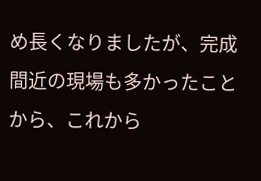め長くなりましたが、完成間近の現場も多かったことから、これから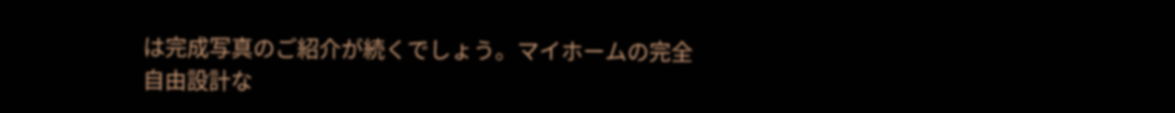は完成写真のご紹介が続くでしょう。マイホームの完全自由設計な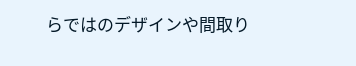らではのデザインや間取り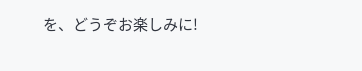を、どうぞお楽しみに!